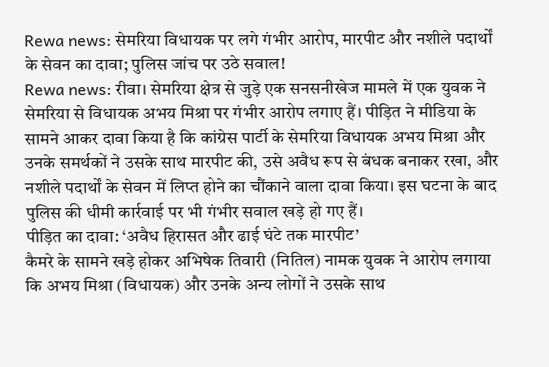Rewa news: सेमरिया विधायक पर लगे गंभीर आरोप, मारपीट और नशीले पदार्थों के सेवन का दावा; पुलिस जांच पर उठे सवाल!
Rewa news: रीवा। सेमरिया क्षेत्र से जुड़े एक सनसनीखेज मामले में एक युवक ने सेमरिया से विधायक अभय मिश्रा पर गंभीर आरोप लगाए हैं। पीड़ित ने मीडिया के सामने आकर दावा किया है कि कांग्रेस पार्टी के सेमरिया विधायक अभय मिश्रा और उनके समर्थकों ने उसके साथ मारपीट की, उसे अवैध रूप से बंधक बनाकर रखा, और नशीले पदार्थों के सेवन में लिप्त होने का चौंकाने वाला दावा किया। इस घटना के बाद पुलिस की धीमी कार्रवाई पर भी गंभीर सवाल खड़े हो गए हैं।
पीड़ित का दावा: ‘अवैध हिरासत और ढाई घंटे तक मारपीट’
कैमरे के सामने खड़े होकर अभिषेक तिवारी (नितिल) नामक युवक ने आरोप लगाया कि अभय मिश्रा (विधायक) और उनके अन्य लोगों ने उसके साथ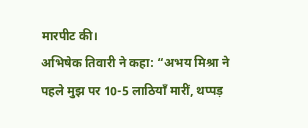मारपीट की।
अभिषेक तिवारी ने कहा: “अभय मिश्रा ने पहले मुझ पर 10-5 लाठियाँ मारीं, थप्पड़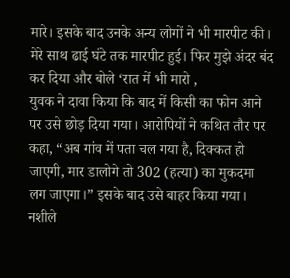मारे। इसके बाद उनके अन्य लोगों ने भी मारपीट की। मेरे साथ ढाई घंटे तक मारपीट हुई। फिर मुझे अंदर बंद कर दिया और बोले ‘रात में भी मारो ,
युवक ने दावा किया कि बाद में किसी का फोन आने पर उसे छोड़ दिया गया। आरोपियों ने कथित तौर पर कहा, “अब गांव में पता चल गया है, दिक्कत हो जाएगी, मार डालोगे तो 302 (हत्या) का मुकदमा लग जाएगा।” इसके बाद उसे बाहर किया गया।
नशीले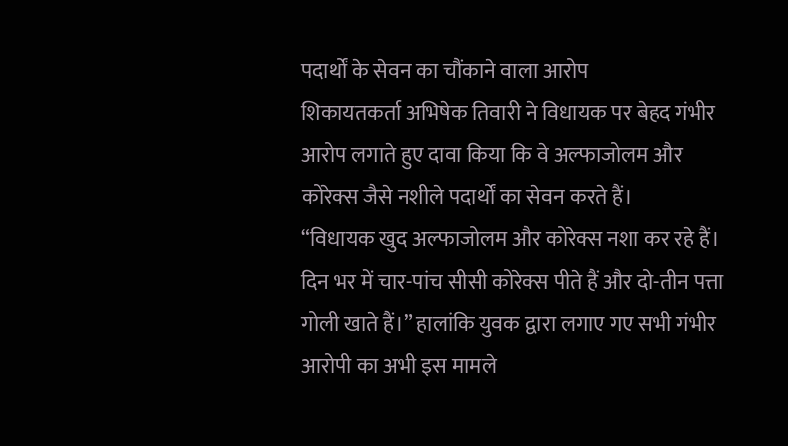पदार्थों के सेवन का चौंकाने वाला आरोप
शिकायतकर्ता अभिषेक तिवारी ने विधायक पर बेहद गंभीर आरोप लगाते हुए दावा किया कि वे अल्फाजोलम और कोरेक्स जैसे नशीले पदार्थों का सेवन करते हैं।
“विधायक खुद अल्फाजोलम और कोरेक्स नशा कर रहे हैं। दिन भर में चार-पांच सीसी कोरेक्स पीते हैं और दो-तीन पत्ता गोली खाते हैं।” हालांकि युवक द्वारा लगाए गए सभी गंभीर आरोपी का अभी इस मामले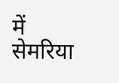में सेमरिया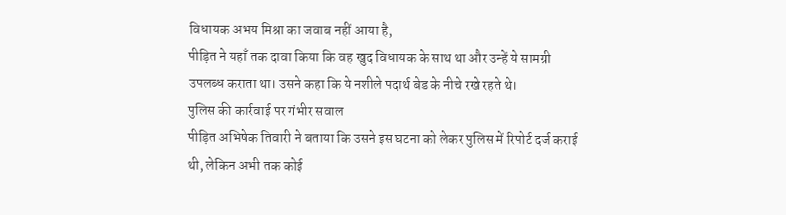विधायक अभय मिश्रा का जवाब नहीं आया है,
पीड़ित ने यहाँ तक दावा किया कि वह खुद विधायक के साथ था और उन्हें ये सामग्री उपलब्ध कराता था। उसने कहा कि ये नशीले पदार्थ बेड के नीचे रखे रहते थे।
पुलिस की कार्रवाई पर गंभीर सवाल
पीड़ित अभिषेक तिवारी ने बताया कि उसने इस घटना को लेकर पुलिस में रिपोर्ट दर्ज कराई थी, लेकिन अभी तक कोई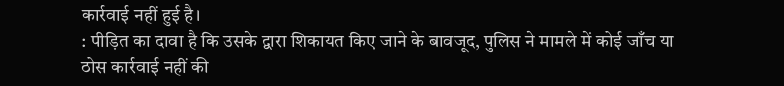कार्रवाई नहीं हुई है।
: पीड़ित का दावा है कि उसके द्वारा शिकायत किए जाने के बावजूद, पुलिस ने मामले में कोई जाँच या ठोस कार्रवाई नहीं की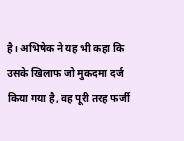है। अभिषेक ने यह भी कहा कि उसके खिलाफ जो मुकदमा दर्ज किया गया है, वह पूरी तरह फर्जी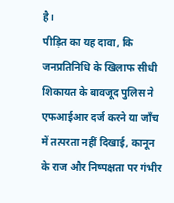है।
पीड़ित का यह दावा, कि जनप्रतिनिधि के खिलाफ सीधी शिकायत के बावजूद पुलिस ने एफआईआर दर्ज करने या जाँच में तत्परता नहीं दिखाई, कानून के राज और निष्पक्षता पर गंभीर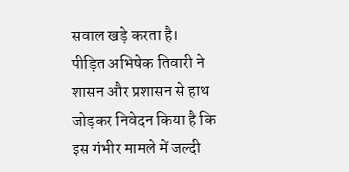सवाल खड़े करता है।
पीड़ित अभिषेक तिवारी ने शासन और प्रशासन से हाथ जोड़कर निवेदन किया है कि इस गंभीर मामले में जल्दी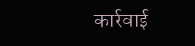कार्रवाई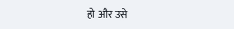हो और उसे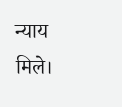न्याय मिले।